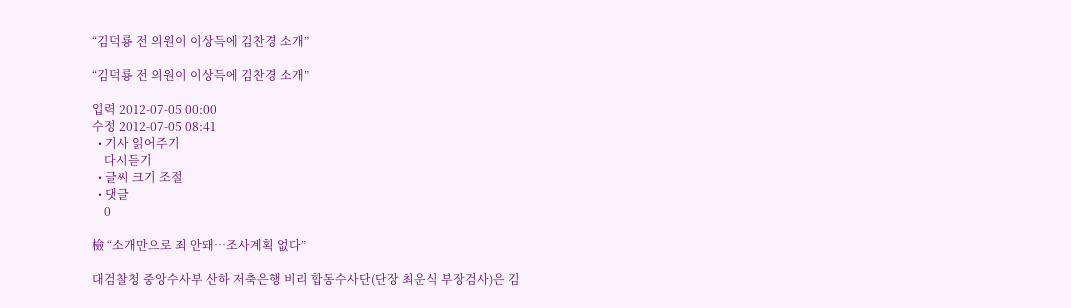“김덕룡 전 의원이 이상득에 김찬경 소개”

“김덕룡 전 의원이 이상득에 김찬경 소개”

입력 2012-07-05 00:00
수정 2012-07-05 08:41
  • 기사 읽어주기
    다시듣기
  • 글씨 크기 조절
  • 댓글
    0

檢 “소개만으로 죄 안돼…조사계획 없다”

대검찰청 중앙수사부 산하 저축은행 비리 합동수사단(단장 최운식 부장검사)은 김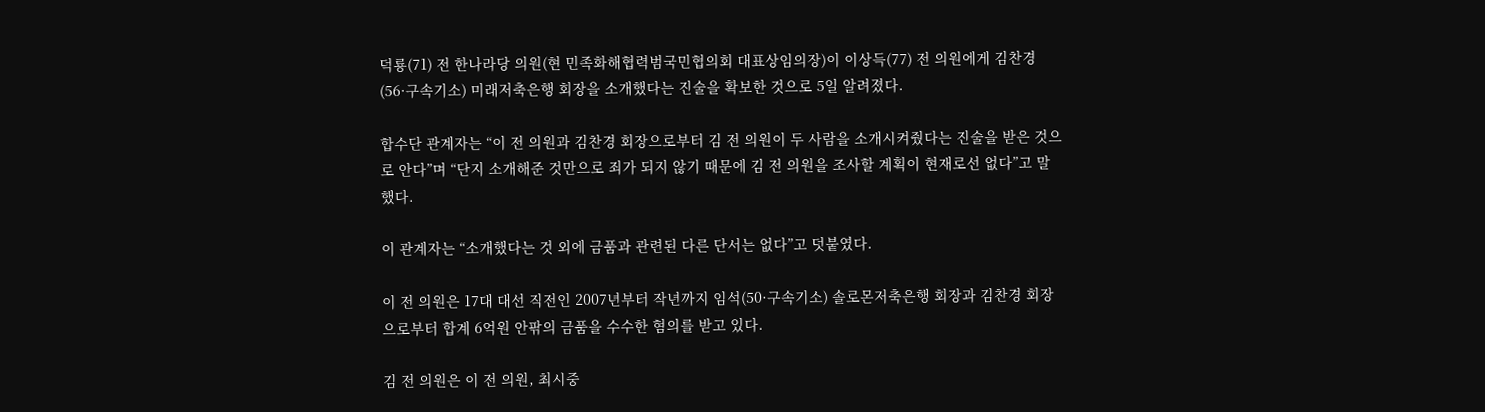덕룡(71) 전 한나라당 의원(현 민족화해협력범국민협의회 대표상임의장)이 이상득(77) 전 의원에게 김찬경(56·구속기소) 미래저축은행 회장을 소개했다는 진술을 확보한 것으로 5일 알려졌다.

합수단 관계자는 “이 전 의원과 김찬경 회장으로부터 김 전 의원이 두 사람을 소개시켜줬다는 진술을 받은 것으로 안다”며 “단지 소개해준 것만으로 죄가 되지 않기 때문에 김 전 의원을 조사할 계획이 현재로선 없다”고 말했다.

이 관계자는 “소개했다는 것 외에 금품과 관련된 다른 단서는 없다”고 덧붙였다.

이 전 의원은 17대 대선 직전인 2007년부터 작년까지 임석(50·구속기소) 솔로몬저축은행 회장과 김찬경 회장으로부터 합계 6억원 안팎의 금품을 수수한 혐의를 받고 있다.

김 전 의원은 이 전 의원, 최시중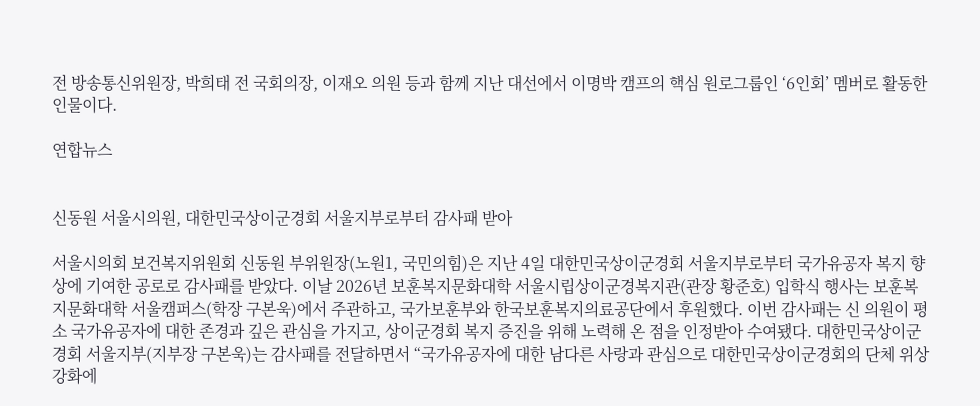전 방송통신위원장, 박희태 전 국회의장, 이재오 의원 등과 함께 지난 대선에서 이명박 캠프의 핵심 원로그룹인 ‘6인회’ 멤버로 활동한 인물이다.

연합뉴스


신동원 서울시의원, 대한민국상이군경회 서울지부로부터 감사패 받아

서울시의회 보건복지위원회 신동원 부위원장(노원1, 국민의힘)은 지난 4일 대한민국상이군경회 서울지부로부터 국가유공자 복지 향상에 기여한 공로로 감사패를 받았다. 이날 2026년 보훈복지문화대학 서울시립상이군경복지관(관장 황준호) 입학식 행사는 보훈복지문화대학 서울캠퍼스(학장 구본욱)에서 주관하고, 국가보훈부와 한국보훈복지의료공단에서 후원했다. 이번 감사패는 신 의원이 평소 국가유공자에 대한 존경과 깊은 관심을 가지고, 상이군경회 복지 증진을 위해 노력해 온 점을 인정받아 수여됐다. 대한민국상이군경회 서울지부(지부장 구본욱)는 감사패를 전달하면서 “국가유공자에 대한 남다른 사랑과 관심으로 대한민국상이군경회의 단체 위상 강화에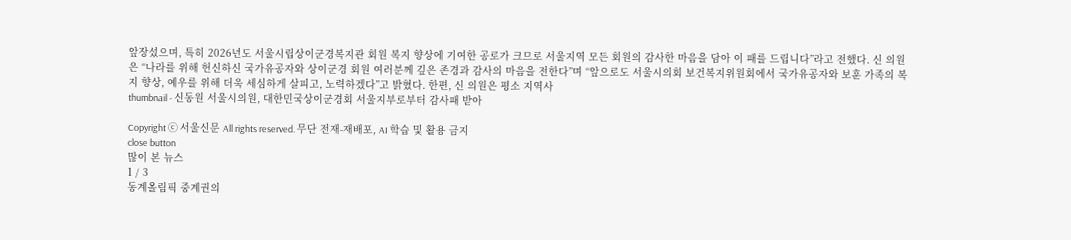앞장섰으며, 특히 2026년도 서울시립상이군경복지관 회원 복지 향상에 기여한 공로가 크므로 서울지역 모든 회원의 감사한 마음을 담아 이 패를 드립니다”라고 전했다. 신 의원은 “나라를 위해 헌신하신 국가유공자와 상이군경 회원 여러분께 깊은 존경과 감사의 마음을 전한다”며 “앞으로도 서울시의회 보건복지위원회에서 국가유공자와 보훈 가족의 복지 향상, 예우를 위해 더욱 세심하게 살피고, 노력하겠다”고 밝혔다. 한편, 신 의원은 평소 지역사
thumbnail - 신동원 서울시의원, 대한민국상이군경회 서울지부로부터 감사패 받아

Copyright ⓒ 서울신문 All rights reserved. 무단 전재-재배포, AI 학습 및 활용 금지
close button
많이 본 뉴스
1 / 3
동계올림픽 중계권의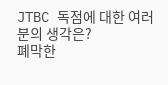JTBC 독점에 대한 여러분의 생각은?
폐막한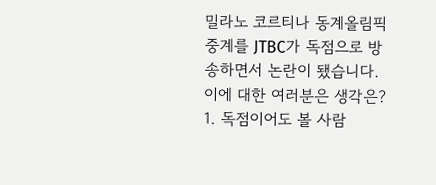밀라노 코르티나 동계올림픽 중계를 JTBC가 독점으로 방송하면서 논란이 됐습니다. 이에 대한 여러분은 생각은?
1. 독점이어도 볼 사람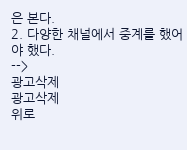은 본다.
2. 다양한 채널에서 중계를 했어야 했다.
-->
광고삭제
광고삭제
위로